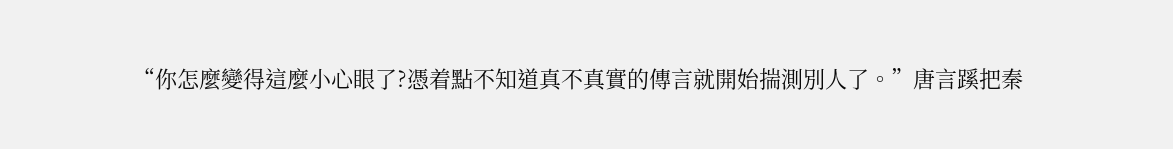“你怎麼變得這麼小心眼了?憑着點不知道真不真實的傳言就開始揣測別人了。”唐言蹊把秦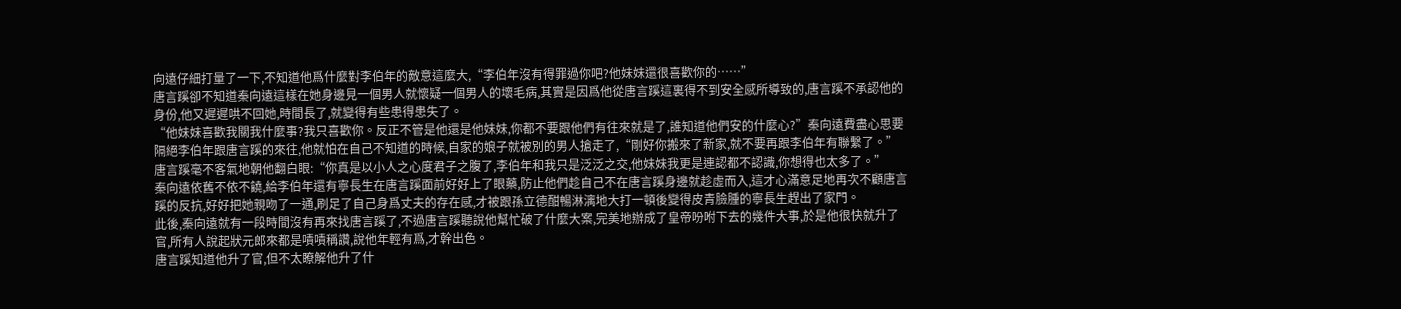向遠仔細打量了一下,不知道他爲什麼對李伯年的敵意這麼大,“李伯年沒有得罪過你吧?他妹妹還很喜歡你的……”
唐言蹊卻不知道秦向遠這樣在她身邊見一個男人就懷疑一個男人的壞毛病,其實是因爲他從唐言蹊這裏得不到安全感所導致的,唐言蹊不承認他的身份,他又遲遲哄不回她,時間長了,就變得有些患得患失了。
“他妹妹喜歡我關我什麼事?我只喜歡你。反正不管是他還是他妹妹,你都不要跟他們有往來就是了,誰知道他們安的什麼心?”秦向遠費盡心思要隔絕李伯年跟唐言蹊的來往,他就怕在自己不知道的時候,自家的娘子就被別的男人搶走了,“剛好你搬來了新家,就不要再跟李伯年有聯繫了。”
唐言蹊毫不客氣地朝他翻白眼:“你真是以小人之心度君子之腹了,李伯年和我只是泛泛之交,他妹妹我更是連認都不認識,你想得也太多了。”
秦向遠依舊不依不饒,給李伯年還有寧長生在唐言蹊面前好好上了眼藥,防止他們趁自己不在唐言蹊身邊就趁虛而入,這才心滿意足地再次不顧唐言蹊的反抗,好好把她親吻了一通,刷足了自己身爲丈夫的存在感,才被跟孫立德酣暢淋漓地大打一頓後變得皮青臉腫的寧長生趕出了家門。
此後,秦向遠就有一段時間沒有再來找唐言蹊了,不過唐言蹊聽說他幫忙破了什麼大案,完美地辦成了皇帝吩咐下去的幾件大事,於是他很快就升了官,所有人說起狀元郎來都是嘖嘖稱讚,說他年輕有爲,才幹出色。
唐言蹊知道他升了官,但不太瞭解他升了什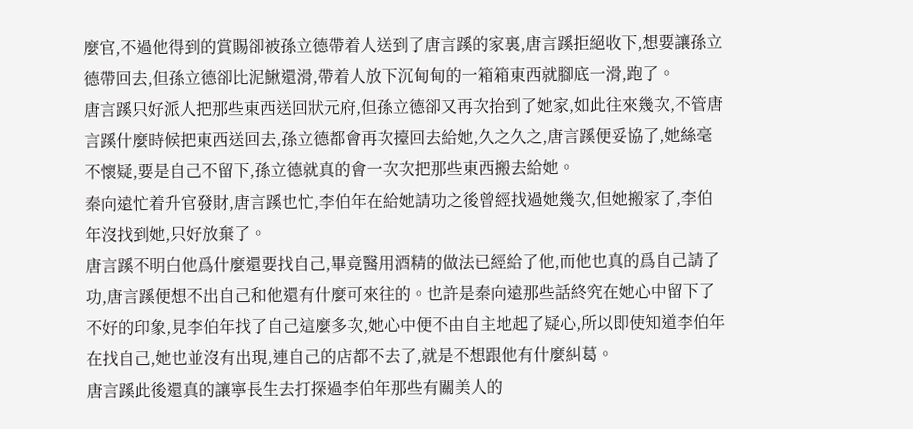麼官,不過他得到的賞賜卻被孫立德帶着人送到了唐言蹊的家裏,唐言蹊拒絕收下,想要讓孫立德帶回去,但孫立德卻比泥鰍還滑,帶着人放下沉甸甸的一箱箱東西就腳底一滑,跑了。
唐言蹊只好派人把那些東西送回狀元府,但孫立德卻又再次抬到了她家,如此往來幾次,不管唐言蹊什麼時候把東西送回去,孫立德都會再次擡回去給她,久之久之,唐言蹊便妥協了,她絲毫不懷疑,要是自己不留下,孫立德就真的會一次次把那些東西搬去給她。
秦向遠忙着升官發財,唐言蹊也忙,李伯年在給她請功之後曾經找過她幾次,但她搬家了,李伯年沒找到她,只好放棄了。
唐言蹊不明白他爲什麼還要找自己,畢竟醫用酒精的做法已經給了他,而他也真的爲自己請了功,唐言蹊便想不出自己和他還有什麼可來往的。也許是秦向遠那些話終究在她心中留下了不好的印象,見李伯年找了自己這麼多次,她心中便不由自主地起了疑心,所以即使知道李伯年在找自己,她也並沒有出現,連自己的店都不去了,就是不想跟他有什麼糾葛。
唐言蹊此後還真的讓寧長生去打探過李伯年那些有關美人的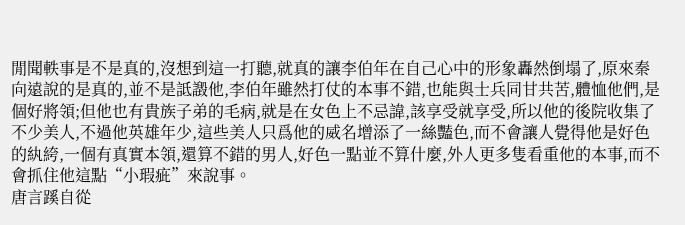閒聞軼事是不是真的,沒想到這一打聽,就真的讓李伯年在自己心中的形象轟然倒塌了,原來秦向遠說的是真的,並不是詆譭他,李伯年雖然打仗的本事不錯,也能與士兵同甘共苦,體恤他們,是個好將領;但他也有貴族子弟的毛病,就是在女色上不忌諱,該享受就享受,所以他的後院收集了不少美人,不過他英雄年少,這些美人只爲他的威名增添了一絲豔色,而不會讓人覺得他是好色的紈絝,一個有真實本領,還算不錯的男人,好色一點並不算什麼,外人更多隻看重他的本事,而不會抓住他這點“小瑕疵”來說事。
唐言蹊自從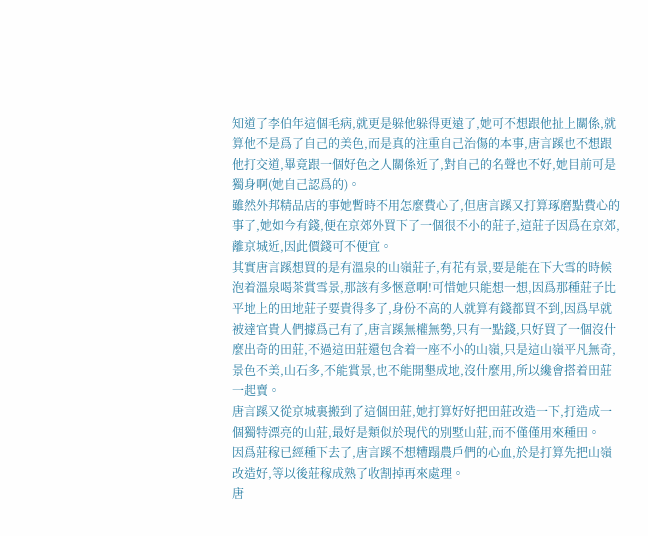知道了李伯年這個毛病,就更是躲他躲得更遠了,她可不想跟他扯上關係,就算他不是爲了自己的美色,而是真的注重自己治傷的本事,唐言蹊也不想跟他打交道,畢竟跟一個好色之人關係近了,對自己的名聲也不好,她目前可是獨身啊(她自己認爲的)。
雖然外邦精品店的事她暫時不用怎麼費心了,但唐言蹊又打算琢磨點費心的事了,她如今有錢,便在京郊外買下了一個很不小的莊子,這莊子因爲在京郊,離京城近,因此價錢可不便宜。
其實唐言蹊想買的是有溫泉的山嶺莊子,有花有景,要是能在下大雪的時候泡着溫泉喝茶賞雪景,那該有多愜意啊!可惜她只能想一想,因爲那種莊子比平地上的田地莊子要貴得多了,身份不高的人就算有錢都買不到,因爲早就被達官貴人們據爲己有了,唐言蹊無權無勢,只有一點錢,只好買了一個沒什麼出奇的田莊,不過這田莊還包含着一座不小的山嶺,只是這山嶺平凡無奇,景色不美,山石多,不能賞景,也不能開墾成地,沒什麼用,所以纔會搭着田莊一起賣。
唐言蹊又從京城裏搬到了這個田莊,她打算好好把田莊改造一下,打造成一個獨特漂亮的山莊,最好是類似於現代的別墅山莊,而不僅僅用來種田。
因爲莊稼已經種下去了,唐言蹊不想糟蹋農戶們的心血,於是打算先把山嶺改造好,等以後莊稼成熟了收割掉再來處理。
唐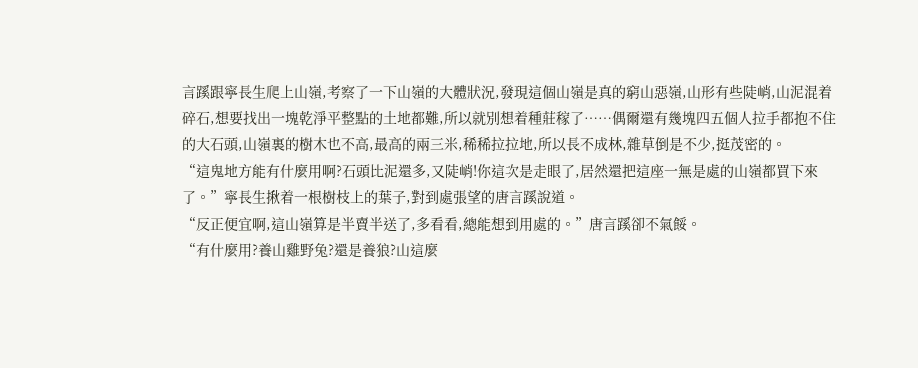言蹊跟寧長生爬上山嶺,考察了一下山嶺的大體狀況,發現這個山嶺是真的窮山惡嶺,山形有些陡峭,山泥混着碎石,想要找出一塊乾淨平整點的土地都難,所以就別想着種莊稼了……偶爾還有幾塊四五個人拉手都抱不住的大石頭,山嶺裏的樹木也不高,最高的兩三米,稀稀拉拉地,所以長不成林,雜草倒是不少,挺茂密的。
“這鬼地方能有什麼用啊?石頭比泥還多,又陡峭!你這次是走眼了,居然還把這座一無是處的山嶺都買下來了。”寧長生揪着一根樹枝上的葉子,對到處張望的唐言蹊說道。
“反正便宜啊,這山嶺算是半賣半送了,多看看,總能想到用處的。”唐言蹊卻不氣餒。
“有什麼用?養山雞野兔?還是養狼?山這麼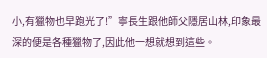小,有獵物也早跑光了!”寧長生跟他師父隱居山林,印象最深的便是各種獵物了,因此他一想就想到這些。